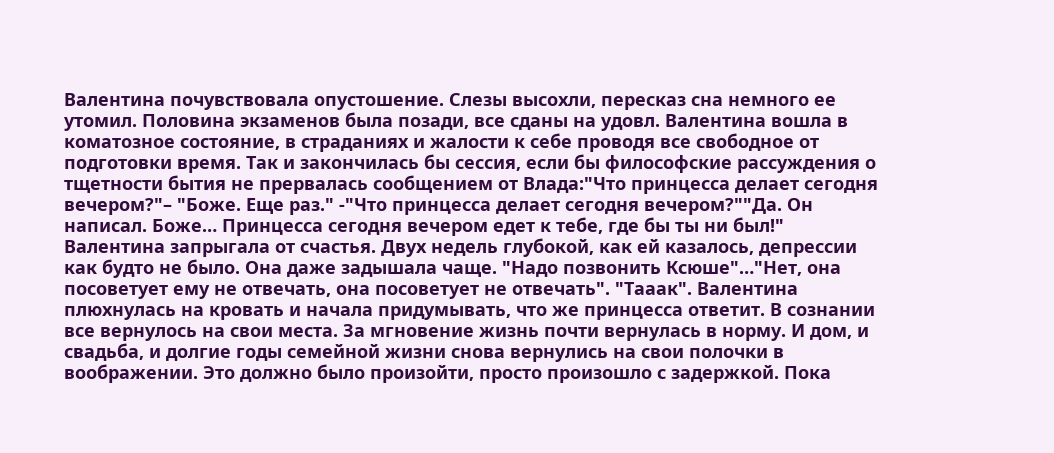Валентина почувствовала опустошение. Слезы высохли, пересказ сна немного ее утомил. Половина экзаменов была позади, все сданы на удовл. Валентина вошла в коматозное состояние, в страданиях и жалости к себе проводя все свободное от подготовки время. Так и закончилась бы сессия, если бы философские рассуждения о тщетности бытия не прервалась сообщением от Влада:"Что принцесса делает сегодня вечером?"– "Боже. Еще раз." -"Что принцесса делает сегодня вечером?""Да. Он написал. Боже… Принцесса сегодня вечером едет к тебе, где бы ты ни был!" Валентина запрыгала от счастья. Двух недель глубокой, как ей казалось, депрессии как будто не было. Она даже задышала чаще. "Надо позвонить Ксюше"…"Нет, она посоветует ему не отвечать, она посоветует не отвечать". "Тааак". Валентина плюхнулась на кровать и начала придумывать, что же принцесса ответит. В сознании все вернулось на свои места. За мгновение жизнь почти вернулась в норму. И дом, и свадьба, и долгие годы семейной жизни снова вернулись на свои полочки в воображении. Это должно было произойти, просто произошло с задержкой. Пока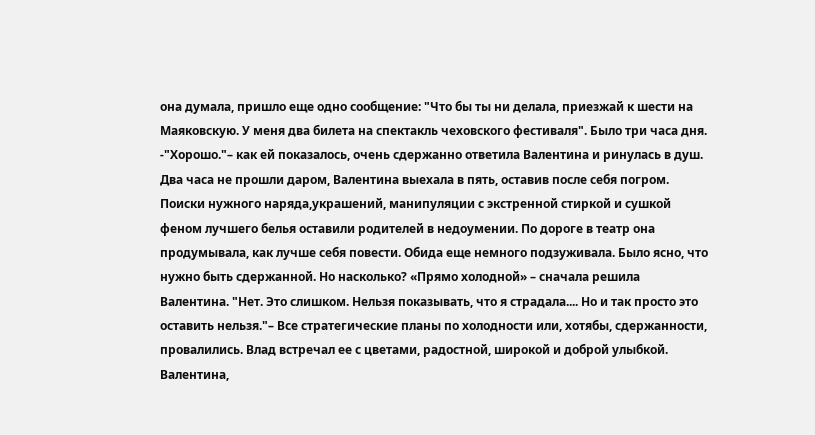она думала, пришло еще одно сообщение: "Что бы ты ни делала, приезжай к шести на Маяковскую. У меня два билета на спектакль чеховского фестиваля". Было три часа дня. -"Хорошо."– как ей показалось, очень сдержанно ответила Валентина и ринулась в душ. Два часа не прошли даром, Валентина выехала в пять, оставив после себя погром. Поиски нужного наряда,украшений, манипуляции с экстренной стиркой и сушкой феном лучшего белья оставили родителей в недоумении. По дороге в театр она продумывала, как лучше себя повести. Обида еще немного подзуживала. Было ясно, что нужно быть сдержанной. Но насколько? «Прямо холодной» – сначала решила Валентина. "Нет. Это слишком. Нельзя показывать, что я страдала.... Но и так просто это оставить нельзя."– Все стратегические планы по холодности или, хотябы, сдержанности, провалились. Влад встречал ее с цветами, радостной, широкой и доброй улыбкой. Валентина,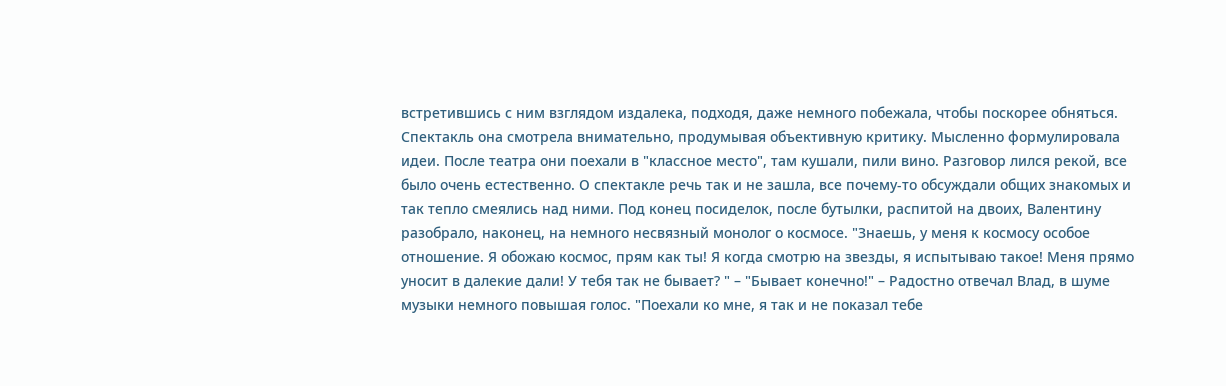встретившись с ним взглядом издалека, подходя, даже немного побежала, чтобы поскорее обняться. Спектакль она смотрела внимательно, продумывая объективную критику. Мысленно формулировала идеи. После театра они поехали в "классное место", там кушали, пили вино. Разговор лился рекой, все было очень естественно. О спектакле речь так и не зашла, все почему-то обсуждали общих знакомых и так тепло смеялись над ними. Под конец посиделок, после бутылки, распитой на двоих, Валентину разобрало, наконец, на немного несвязный монолог о космосе. "Знаешь, у меня к космосу особое отношение. Я обожаю космос, прям как ты! Я когда смотрю на звезды, я испытываю такое! Меня прямо уносит в далекие дали! У тебя так не бывает? " – "Бывает конечно!" – Радостно отвечал Влад, в шуме музыки немного повышая голос. "Поехали ко мне, я так и не показал тебе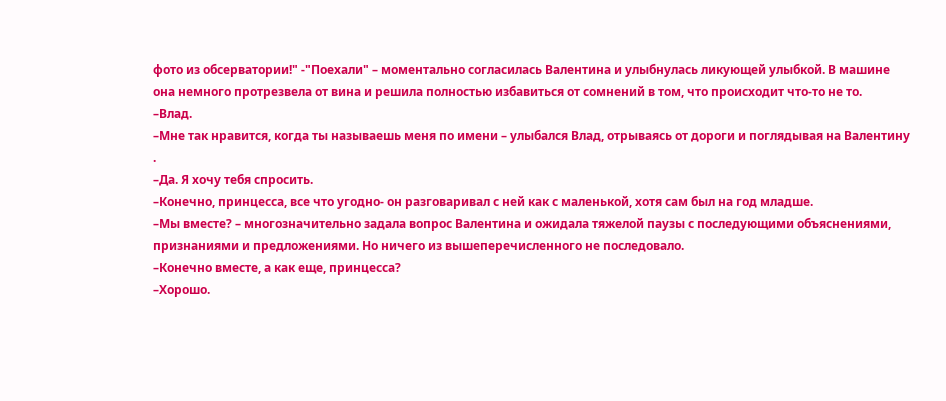фото из обсерватории!" -"Поехали" – моментально согласилась Валентина и улыбнулась ликующей улыбкой. В машине она немного протрезвела от вина и решила полностью избавиться от сомнений в том, что происходит что-то не то.
–Влад.
–Мне так нравится, когда ты называешь меня по имени – улыбался Влад, отрываясь от дороги и поглядывая на Валентину .
–Да. Я хочу тебя спросить.
–Конечно, принцесса, все что угодно- он разговаривал с ней как с маленькой, хотя сам был на год младше.
–Мы вместе? – многозначительно задала вопрос Валентина и ожидала тяжелой паузы с последующими объяснениями, признаниями и предложениями. Но ничего из вышеперечисленного не последовало.
–Конечно вместе, а как еще, принцесса?
–Хорошо.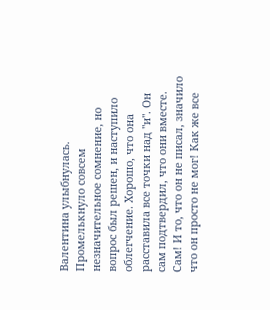Валентина улыбнулась. Промелькнуло совсем незначительное сомнение, но вопрос был решен, и наступило облегчение. Хорошо, что она расставила все точки над "и". Он сам подтвердил, что они вместе. Сам! И то, что он не писал, значило что он просто не мог! Как же все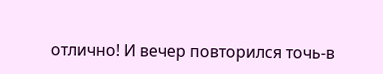отлично! И вечер повторился точь-в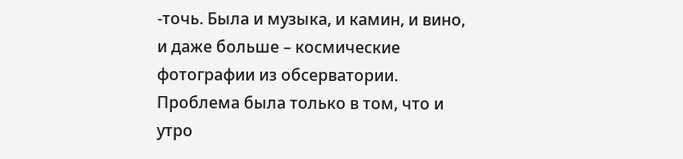-точь. Была и музыка, и камин, и вино, и даже больше – космические фотографии из обсерватории. Проблема была только в том, что и утро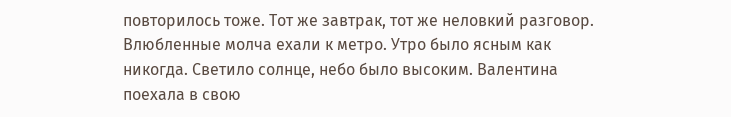повторилось тоже. Тот же завтрак, тот же неловкий разговор. Влюбленные молча ехали к метро. Утро было ясным как никогда. Светило солнце, небо было высоким. Валентина поехала в свою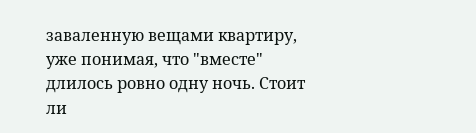заваленную вещами квартиру, уже понимая, что "вместе" длилось ровно одну ночь. Стоит ли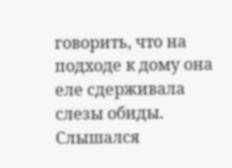говорить, что на подходе к дому она еле сдерживала слезы обиды. Слышался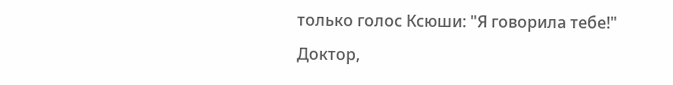только голос Ксюши: "Я говорила тебе!"
Доктор,